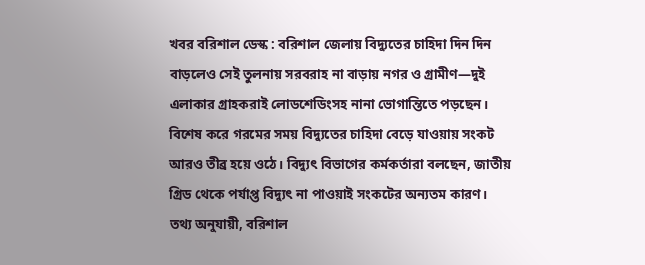খবর বরিশাল ডেস্ক : বরিশাল জেলায় বিদ্যুতের চাহিদা দিন দিন বাড়লেও সেই তুলনায় সরবরাহ না বাড়ায় নগর ও গ্রামীণ—দুই এলাকার গ্রাহকরাই লোডশেডিংসহ নানা ভোগান্তিতে পড়ছেন। বিশেষ করে গরমের সময় বিদ্যুতের চাহিদা বেড়ে যাওয়ায় সংকট আরও তীব্র হয়ে ওঠে। বিদ্যুৎ বিভাগের কর্মকর্তারা বলছেন, জাতীয় গ্রিড থেকে পর্যাপ্ত বিদ্যুৎ না পাওয়াই সংকটের অন্যতম কারণ।
তথ্য অনুযায়ী, বরিশাল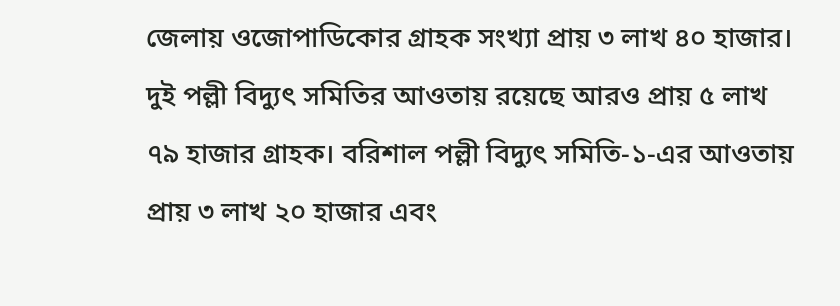জেলায় ওজোপাডিকোর গ্রাহক সংখ্যা প্রায় ৩ লাখ ৪০ হাজার। দুই পল্লী বিদ্যুৎ সমিতির আওতায় রয়েছে আরও প্রায় ৫ লাখ ৭৯ হাজার গ্রাহক। বরিশাল পল্লী বিদ্যুৎ সমিতি-১-এর আওতায় প্রায় ৩ লাখ ২০ হাজার এবং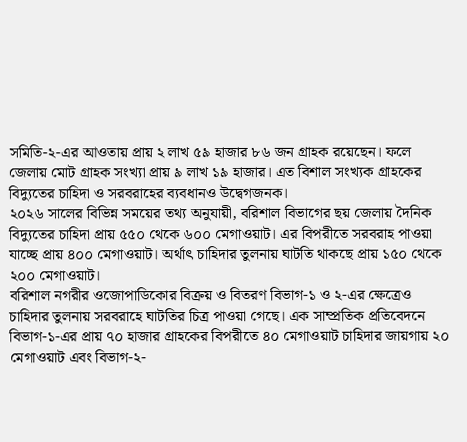সমিতি-২-এর আওতায় প্রায় ২ লাখ ৫৯ হাজার ৮৬ জন গ্রাহক রয়েছেন। ফলে জেলায় মোট গ্রাহক সংখ্যা প্রায় ৯ লাখ ১৯ হাজার। এত বিশাল সংখ্যক গ্রাহকের বিদ্যুতের চাহিদা ও সরবরাহের ব্যবধানও উদ্বেগজনক।
২০২৬ সালের বিভিন্ন সময়ের তথ্য অনুযায়ী, বরিশাল বিভাগের ছয় জেলায় দৈনিক বিদ্যুতের চাহিদা প্রায় ৫৫০ থেকে ৬০০ মেগাওয়াট। এর বিপরীতে সরবরাহ পাওয়া যাচ্ছে প্রায় ৪০০ মেগাওয়াট। অর্থাৎ চাহিদার তুলনায় ঘাটতি থাকছে প্রায় ১৫০ থেকে ২০০ মেগাওয়াট।
বরিশাল নগরীর ওজোপাডিকোর বিক্রয় ও বিতরণ বিভাগ-১ ও ২-এর ক্ষেত্রেও চাহিদার তুলনায় সরবরাহে ঘাটতির চিত্র পাওয়া গেছে। এক সাম্প্রতিক প্রতিবেদনে বিভাগ-১-এর প্রায় ৭০ হাজার গ্রাহকের বিপরীতে ৪০ মেগাওয়াট চাহিদার জায়গায় ২০ মেগাওয়াট এবং বিভাগ-২-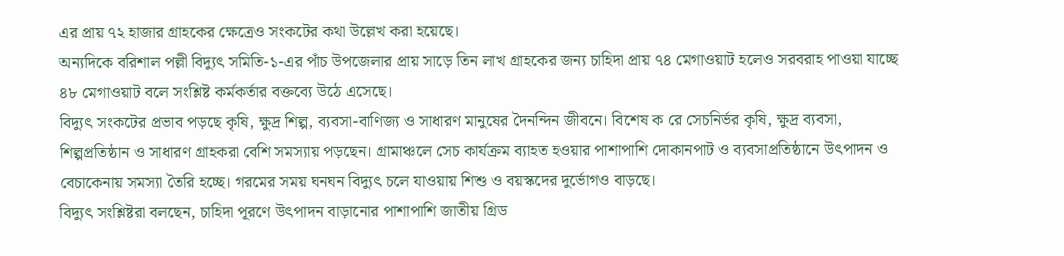এর প্রায় ৭২ হাজার গ্রাহকের ক্ষেত্রেও সংকটের কথা উল্লেখ করা হয়েছে।
অন্যদিকে বরিশাল পল্লী বিদ্যুৎ সমিতি-১-এর পাঁচ উপজেলার প্রায় সাড়ে তিন লাখ গ্রাহকের জন্য চাহিদা প্রায় ৭৪ মেগাওয়াট হলেও সরবরাহ পাওয়া যাচ্ছে ৪৮ মেগাওয়াট বলে সংশ্লিষ্ট কর্মকর্তার বক্তব্যে উঠে এসেছে।
বিদ্যুৎ সংকটের প্রভাব পড়ছে কৃষি, ক্ষুদ্র শিল্প, ব্যবসা-বাণিজ্য ও সাধারণ মানুষের দৈনন্দিন জীবনে। বিশেষ ক রে সেচনির্ভর কৃষি, ক্ষুদ্র ব্যবসা, শিল্পপ্রতিষ্ঠান ও সাধারণ গ্রাহকরা বেশি সমস্যায় পড়ছেন। গ্রামাঞ্চলে সেচ কার্যক্রম ব্যাহত হওয়ার পাশাপাশি দোকানপাট ও ব্যবসাপ্রতিষ্ঠানে উৎপাদন ও বেচাকেনায় সমস্যা তৈরি হচ্ছে। গরমের সময় ঘনঘন বিদ্যুৎ চলে যাওয়ায় শিশু ও বয়স্কদের দুর্ভোগও বাড়ছে।
বিদ্যুৎ সংশ্লিষ্টরা বলছেন, চাহিদা পূরণে উৎপাদন বাড়ানোর পাশাপাশি জাতীয় গ্রিড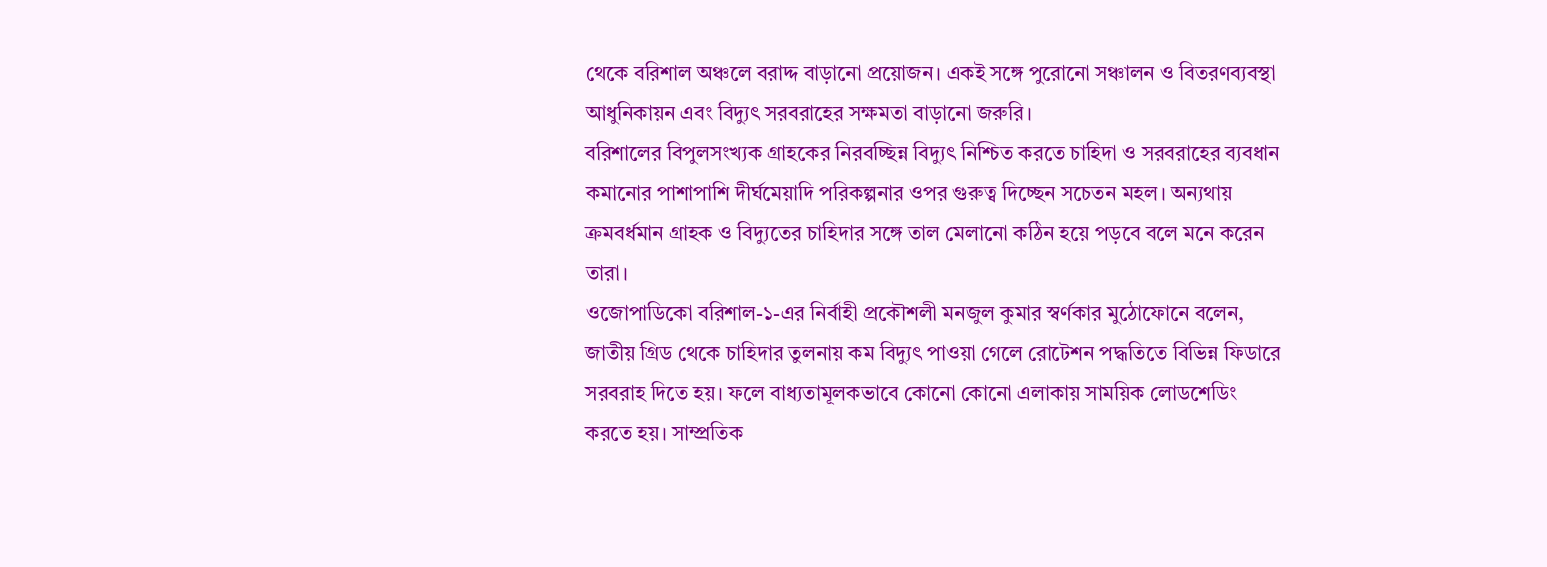থেকে বরিশাল অঞ্চলে বরাদ্দ বাড়ানো প্রয়োজন। একই সঙ্গে পুরোনো সঞ্চালন ও বিতরণব্যবস্থা আধুনিকায়ন এবং বিদ্যুৎ সরবরাহের সক্ষমতা বাড়ানো জরুরি।
বরিশালের বিপুলসংখ্যক গ্রাহকের নিরবচ্ছিন্ন বিদ্যুৎ নিশ্চিত করতে চাহিদা ও সরবরাহের ব্যবধান কমানোর পাশাপাশি দীর্ঘমেয়াদি পরিকল্পনার ওপর গুরুত্ব দিচ্ছেন সচেতন মহল। অন্যথায় ক্রমবর্ধমান গ্রাহক ও বিদ্যুতের চাহিদার সঙ্গে তাল মেলানো কঠিন হয়ে পড়বে বলে মনে করেন তারা।
ওজোপাডিকো বরিশাল-১-এর নির্বাহী প্রকৌশলী মনজুল কুমার স্বর্ণকার মুঠোফোনে বলেন, জাতীয় গ্রিড থেকে চাহিদার তুলনায় কম বিদ্যুৎ পাওয়া গেলে রোটেশন পদ্ধতিতে বিভিন্ন ফিডারে সরবরাহ দিতে হয়। ফলে বাধ্যতামূলকভাবে কোনো কোনো এলাকায় সাময়িক লোডশেডিং করতে হয়। সাম্প্রতিক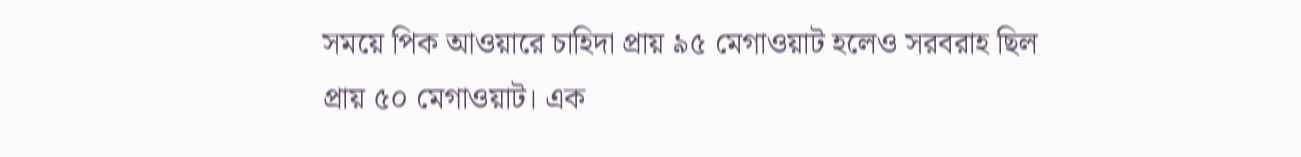সময়ে পিক আওয়ারে চাহিদা প্রায় ৯৫ মেগাওয়াট হলেও সরবরাহ ছিল প্রায় ৫০ মেগাওয়াট। এক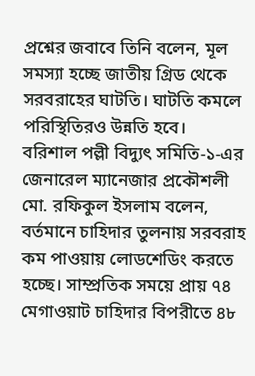প্রশ্নের জবাবে তিনি বলেন, মূল সমস্যা হচ্ছে জাতীয় গ্রিড থেকে সরবরাহের ঘাটতি। ঘাটতি কমলে পরিস্থিতিরও উন্নতি হবে।
বরিশাল পল্লী বিদ্যুৎ সমিতি-১-এর জেনারেল ম্যানেজার প্রকৌশলী মো. রফিকুল ইসলাম বলেন, বর্তমানে চাহিদার তুলনায় সরবরাহ কম পাওয়ায় লোডশেডিং করতে হচ্ছে। সাম্প্রতিক সময়ে প্রায় ৭৪ মেগাওয়াট চাহিদার বিপরীতে ৪৮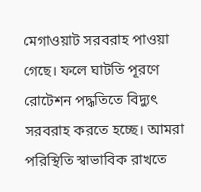মেগাওয়াট সরবরাহ পাওয়া গেছে। ফলে ঘাটতি পূরণে রোটেশন পদ্ধতিতে বিদ্যুৎ সরবরাহ করতে হচ্ছে। আমরা পরিস্থিতি স্বাভাবিক রাখতে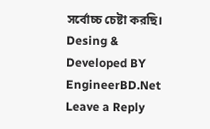সর্বোচ্চ চেষ্টা করছি।
Desing & Developed BY EngineerBD.Net
Leave a Reply